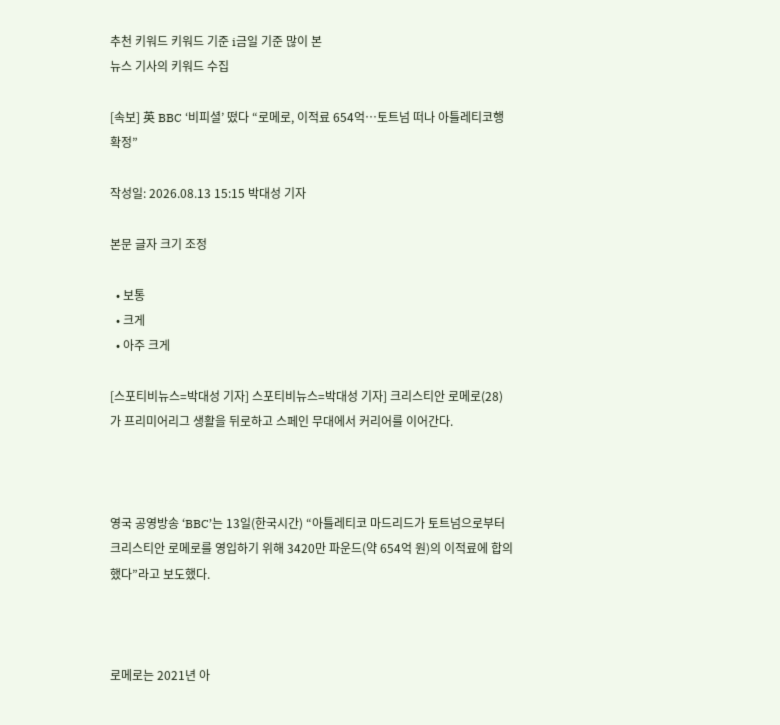추천 키워드 키워드 기준 i금일 기준 많이 본
뉴스 기사의 키워드 수집

[속보] 英 BBC ‘비피셜’ 떴다 “로메로, 이적료 654억…토트넘 떠나 아틀레티코행 확정”

작성일: 2026.08.13 15:15 박대성 기자

본문 글자 크기 조정

  • 보통
  • 크게
  • 아주 크게

[스포티비뉴스=박대성 기자] 스포티비뉴스=박대성 기자] 크리스티안 로메로(28)가 프리미어리그 생활을 뒤로하고 스페인 무대에서 커리어를 이어간다.



영국 공영방송 ‘BBC’는 13일(한국시간) “아틀레티코 마드리드가 토트넘으로부터 크리스티안 로메로를 영입하기 위해 3420만 파운드(약 654억 원)의 이적료에 합의했다”라고 보도했다.



로메로는 2021년 아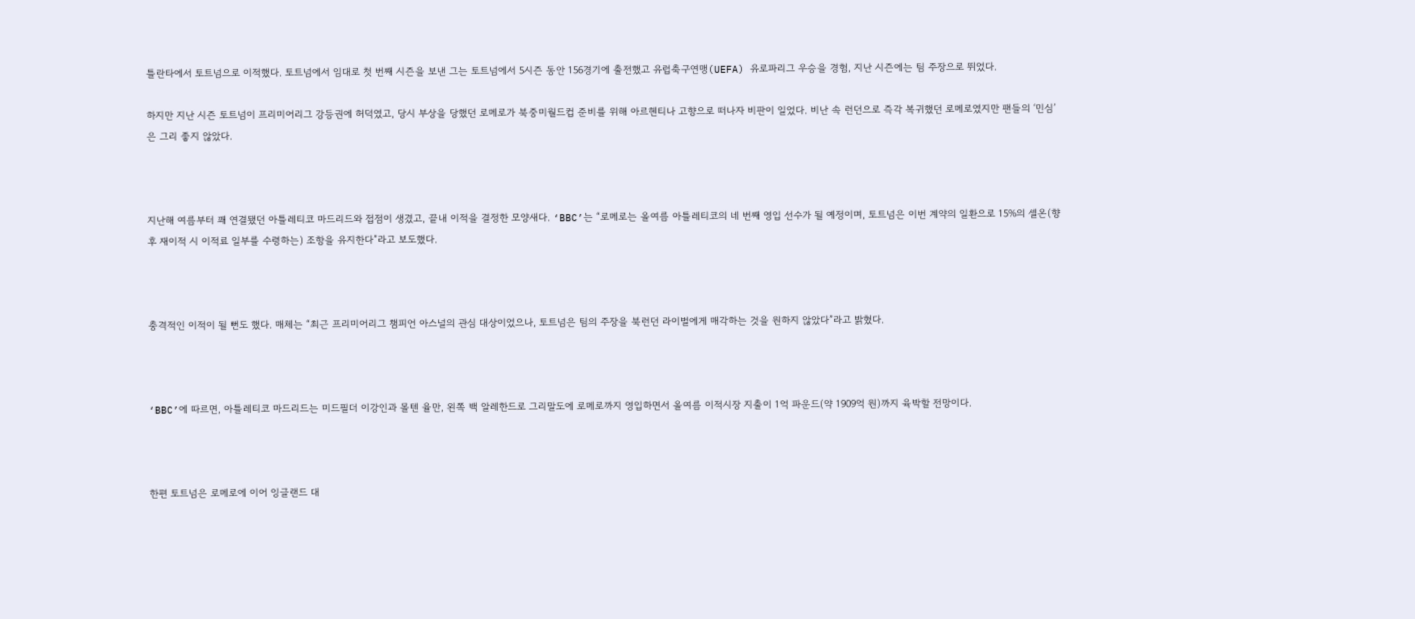틀란타에서 토트넘으로 이적했다. 토트넘에서 임대로 첫 번째 시즌을 보낸 그는 토트넘에서 5시즌 동안 156경기에 출전했고 유럽축구연맹(UEFA) 유로파리그 우승을 경험, 지난 시즌에는 팀 주장으로 뛰었다.

하지만 지난 시즌 토트넘이 프리미어리그 강등권에 허덕였고, 당시 부상을 당했던 로메로가 북중미월드컵 준비를 위해 아르헨티나 고향으로 떠나자 비판이 일었다. 비난 속 런던으로 즉각 복귀했던 로메로였지만 팬들의 ‘민심’은 그리 좋지 않았다.



지난해 여름부터 꽤 연결됐던 아틀레티코 마드리드와 접점이 생겼고, 끝내 이적을 결정한 모양새다. ‘BBC’는 “로메로는 올여름 아틀레티코의 네 번째 영입 선수가 될 예정이며, 토트넘은 이번 계약의 일환으로 15%의 셀온(향후 재이적 시 이적료 일부를 수령하는) 조항을 유지한다”라고 보도했다.



충격적인 이적이 될 뻔도 했다. 매체는 “최근 프리미어리그 챔피언 아스널의 관심 대상이었으나, 토트넘은 팀의 주장을 북런던 라이벌에게 매각하는 것을 원하지 않았다”라고 밝혔다.



‘BBC’에 따르면, 아틀레티코 마드리드는 미드필더 이강인과 몰텐 율만, 왼쪽 백 알레한드로 그리말도에 로메로까지 영입하면서 올여름 이적시장 지출이 1억 파운드(약 1909억 원)까지 육박할 전망이다.



한편 토트넘은 로메로에 이어 잉글랜드 대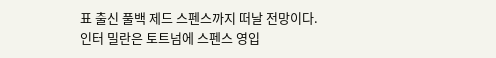표 출신 풀백 제드 스펜스까지 떠날 전망이다. 인터 밀란은 토트넘에 스펜스 영입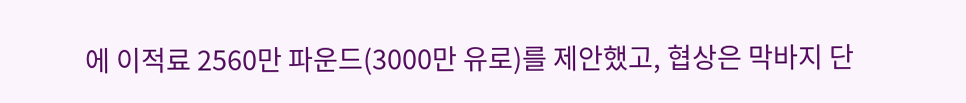에 이적료 2560만 파운드(3000만 유로)를 제안했고, 협상은 막바지 단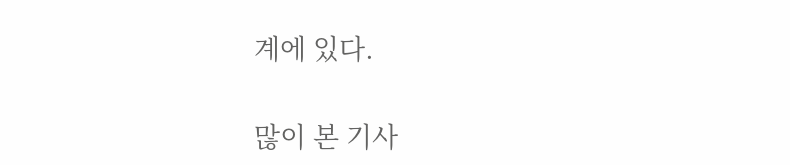계에 있다.

많이 본 기사